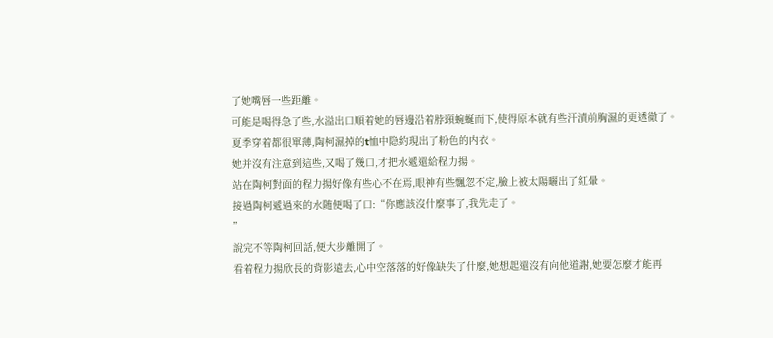了她嘴唇一些距離。
可能是喝得急了些,水溢出口順着她的唇邊沿着脖頸蜿蜒而下,使得原本就有些汗漬前胸濕的更透徹了。
夏季穿着都很單薄,陶柯濕掉的t恤中隐約現出了粉色的内衣。
她并沒有注意到這些,又喝了幾口,才把水遞還給程力揚。
站在陶柯對面的程力揚好像有些心不在焉,眼神有些飄忽不定,臉上被太陽曬出了紅暈。
接過陶柯遞過來的水随便喝了口:“你應該沒什麼事了,我先走了。
”
說完不等陶柯回話,便大步離開了。
看着程力揚欣長的背影遠去,心中空落落的好像缺失了什麼,她想起還沒有向他道謝,她要怎麼才能再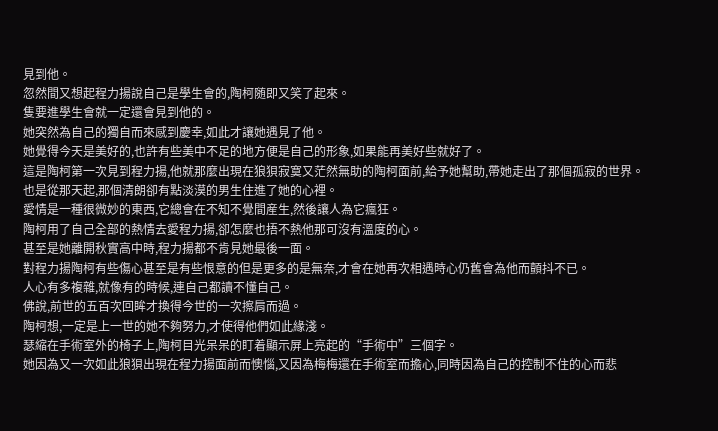見到他。
忽然間又想起程力揚說自己是學生會的,陶柯随即又笑了起來。
隻要進學生會就一定還會見到他的。
她突然為自己的獨自而來感到慶幸,如此才讓她遇見了他。
她覺得今天是美好的,也許有些美中不足的地方便是自己的形象,如果能再美好些就好了。
這是陶柯第一次見到程力揚,他就那麼出現在狼狽寂寞又茫然無助的陶柯面前,給予她幫助,帶她走出了那個孤寂的世界。
也是從那天起,那個清朗卻有點淡漠的男生住進了她的心裡。
愛情是一種很微妙的東西,它總會在不知不覺間産生,然後讓人為它瘋狂。
陶柯用了自己全部的熱情去愛程力揚,卻怎麼也捂不熱他那可沒有溫度的心。
甚至是她離開秋實高中時,程力揚都不肯見她最後一面。
對程力揚陶柯有些傷心甚至是有些恨意的但是更多的是無奈,才會在她再次相遇時心仍舊會為他而顫抖不已。
人心有多複雜,就像有的時候,連自己都讀不懂自己。
佛說,前世的五百次回眸才換得今世的一次擦肩而過。
陶柯想,一定是上一世的她不夠努力,才使得他們如此緣淺。
瑟縮在手術室外的椅子上,陶柯目光呆呆的盯着顯示屏上亮起的“手術中”三個字。
她因為又一次如此狼狽出現在程力揚面前而懊惱,又因為梅梅還在手術室而擔心,同時因為自己的控制不住的心而悲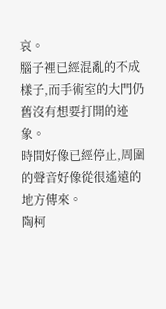哀。
腦子裡已經混亂的不成樣子,而手術室的大門仍舊沒有想要打開的迹象。
時間好像已經停止,周圍的聲音好像從很遙遠的地方傳來。
陶柯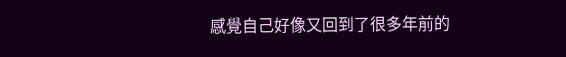感覺自己好像又回到了很多年前的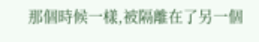那個時候一樣,被隔離在了另一個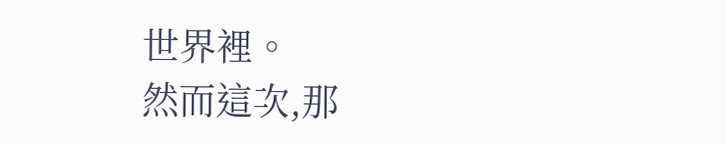世界裡。
然而這次,那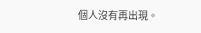個人沒有再出現。